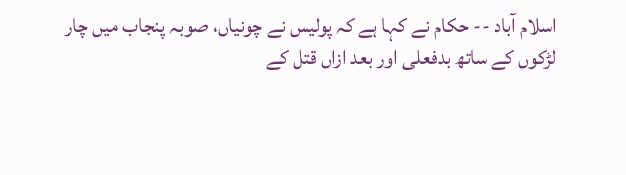اسلام آباد -- حکام نے کہا ہے کہ پولیس نے چونیاں، صوبہ پنجاب میں چار لڑکوں کے ساتھ بدفعلی اور بعد ازاں قتل کے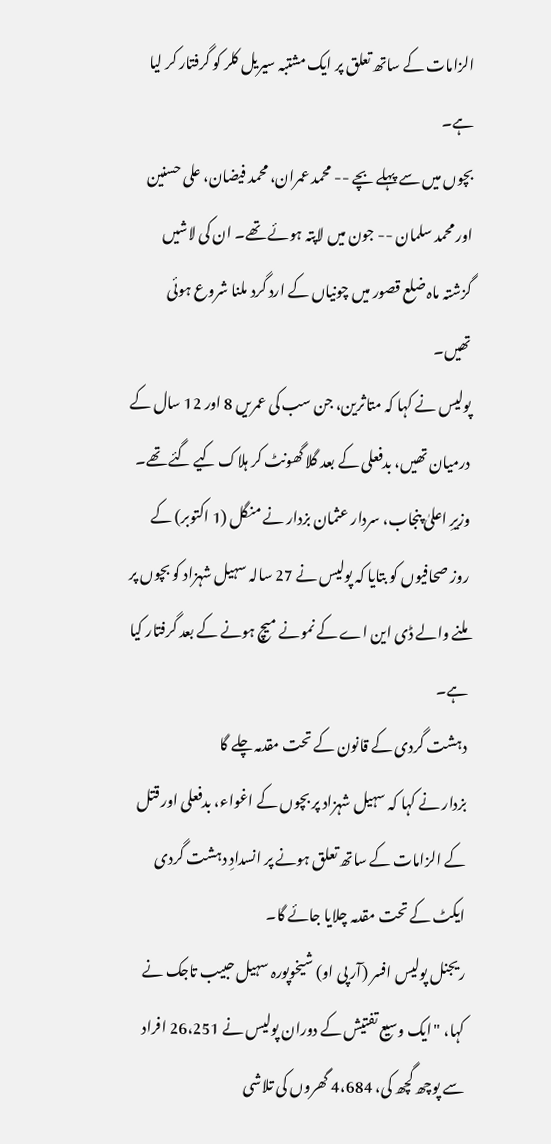الزامات کے ساتھ تعلق پر ایک مشتبہ سیریل کلر کو گرفتار کر لیا ہے۔
بچوں میں سے پہلے بچے -- محمد عمران، محمد فیضان، علی حسنین اور محمد سلمان -- جون میں لاپتہ ہوئے تھے۔ ان کی لاشیں گزشتہ ماہ ضلع قصور میں چونیاں کے ارد گرد ملنا شروع ہوئی تھیں۔
پولیس نے کہا کہ متاثرین، جن سب کی عمریں 8 اور 12 سال کے درمیان تھیں، بدفعلی کے بعد گلا گھونٹ کر ہلاک کیے گئے تھے۔
وزیرِ اعلیٰ پنجاب، سردار عثمان بزدار نے منگل (1 اکتوبر) کے روز صحافیوں کو بتایا کہ پولیس نے 27 سالہ سہیل شہزاد کو بچوں پر ملنے والے ڈی این اے کے نمونے میچ ہونے کے بعد گرفتار کیا ہے۔
دہشت گردی کے قانون کے تحت مقدمہ چلے گا
بزدار نے کہا کہ سہیل شہزاد پر بچوں کے اغواء، بدفعلی اور قتل کے الزامات کے ساتھ تعلق ہونے پر انسدادِ دہشت گردی ایکٹ کے تحت مقدمہ چلایا جائے گا۔
ریجنل پولیس افسر (آر پی او) شیخوپورہ سہیل حبیب تاجک نے کہا، "ایک وسیع تفتیش کے دوران پولیس نے 26،251 افراد سے پوچھ گچھ کی، 4،684 گھروں کی تلاشی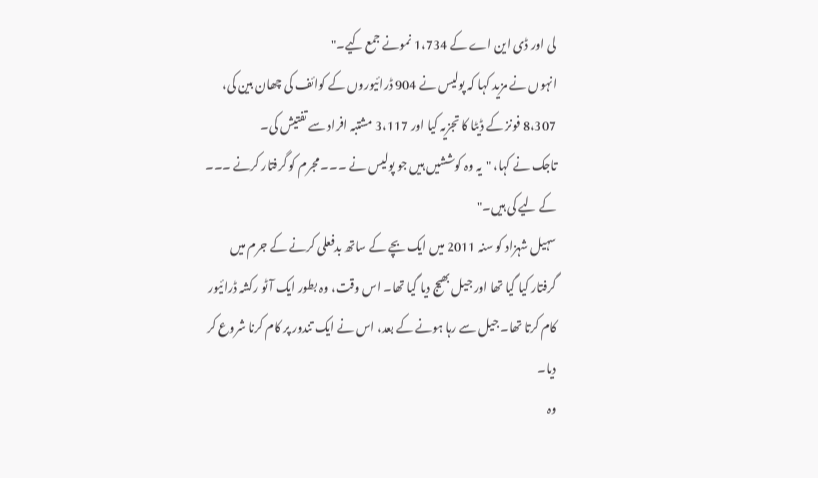لی اور ڈی این اے کے 1،734 نمونے جمع کیے۔"
انہوں نے مزید کہا کہ پولیس نے 904 ڈرائیوروں کے کوائف کی چھان بین کی، 8،307 فونز کے ڈیٹا کا تجزیہ کیا اور 3،117 مشتبہ افراد سے تفتیش کی۔
تاجک نے کہا، "یہ وہ کوششیں ہیں جو پولیس نے ۔۔۔ مجرم کو گرفتار کرنے ۔۔۔ کے لیے کی ہیں۔"
سہیل شہزاد کو سنہ 2011 میں ایک بچے کے ساتھ بدفعلی کرنے کے جرم میں گرفتار کیا گیا تھا اور جیل بھیج دیا گیا تھا۔ اس وقت، وہ بطور ایک آٹو رکشہ ڈرائیور کام کرتا تھا۔ جیل سے رہا ہونے کے بعد، اس نے ایک تندور پر کام کرنا شروع کر دیا۔
وہ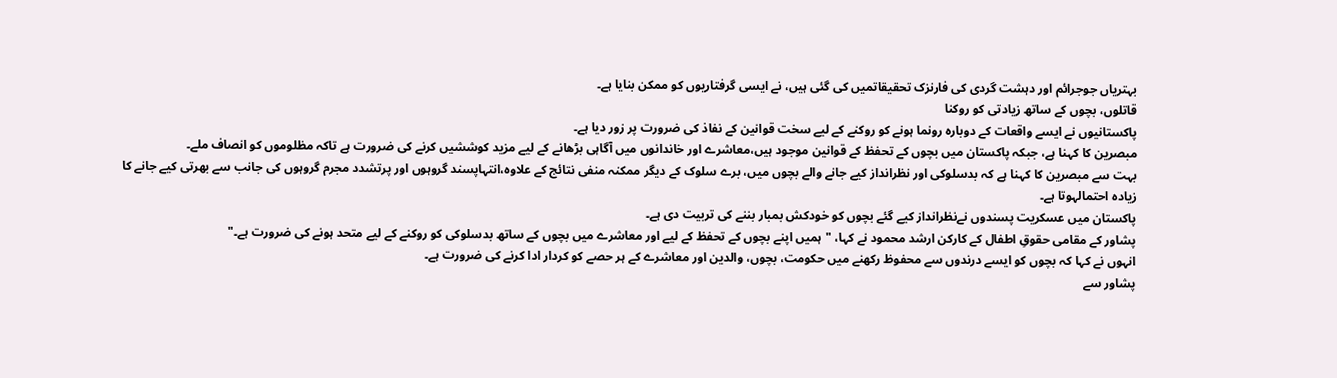بہتریاں جوجرائم اور دہشت گردی کی فارنزک تحقیقاتمیں کی گئی ہیں، نے ایسی گرفتاریوں کو ممکن بنایا ہے۔
قاتلوں، بچوں کے ساتھ زیادتی کو روکنا
پاکستانیوں نے ایسے واقعات کے دوبارہ رونما ہونے کو روکنے کے لیے سخت قوانین کے نفاذ کی ضرورت پر زور دیا ہے۔
مبصرین کا کہنا ہے، جبکہ پاکستان میں بچوں کے تحفظ کے قوانین موجود ہیں،معاشرے اور خاندانوں میں آگاہی بڑھانے کے لیے مزید کوششیں کرنے کی ضرورت ہے تاکہ مظلوموں کو انصاف ملے۔
بہت سے مبصرین کا کہنا ہے کہ بدسلوکی اور نظرانداز کیے جانے والے بچوں میں، برے سلوک کے دیگر ممکنہ منفی نتائج کے علاوہ،انتہاپسند گروہوں اور پرتشدد مجرم گروہوں کی جانب سے بھرتی کیے جانے کا زیادہ احتمالہوتا ہے۔
پاکستان میں عسکریت پسندوں نےنظرانداز کیے گئے بچوں کو خودکش بمبار بننے کی تربیت دی ہے۔
پشاور کے مقامی حقوقِ اطفال کے کارکن ارشد محمود نے کہا، "ہمیں اپنے بچوں کے تحفظ کے لیے اور معاشرے میں بچوں کے ساتھ بدسلوکی کو روکنے کے لیے متحد ہونے کی ضرورت ہے۔"
انہوں نے کہا کہ بچوں کو ایسے درندوں سے محفوظ رکھنے میں حکومت، بچوں، والدین اور معاشرے کے ہر حصے کو کردار ادا کرنے کی ضرورت ہے۔
پشاور سے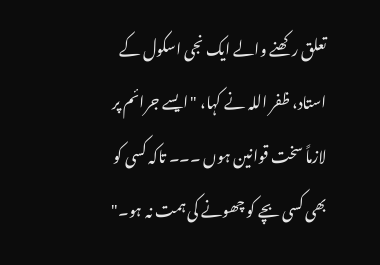تعلق رکھنے والے ایک نجی اسکول کے استاد، ظفر اللہ نے کہا، "ایسے جرائم پر لازماً سخت قوانین ہوں ۔۔۔ تاکہ کسی کو بھی کسی بچے کو چھونے کی ہمت نہ ہو۔"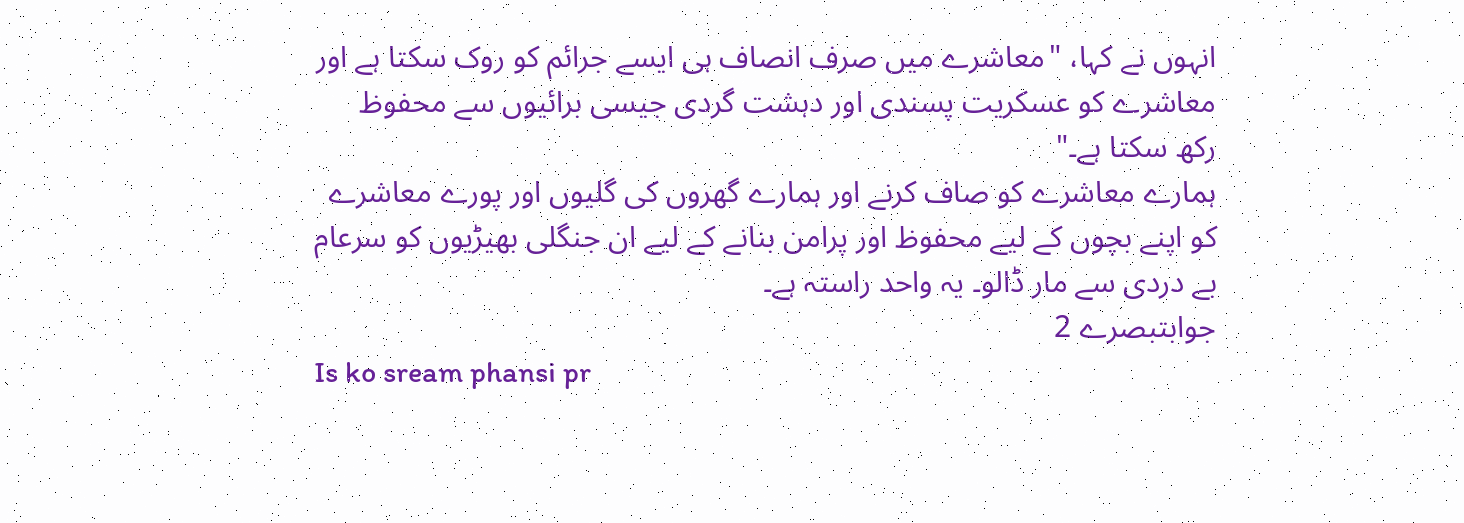انہوں نے کہا، "معاشرے میں صرف انصاف ہی ایسے جرائم کو روک سکتا ہے اور معاشرے کو عسکریت پسندی اور دہشت گردی جیسی برائیوں سے محفوظ رکھ سکتا ہے۔"
ہمارے معاشرے کو صاف کرنے اور ہمارے گھروں کی گلیوں اور پورے معاشرے کو اپنے بچوں کے لیے محفوظ اور پرامن بنانے کے لیے ان جنگلی بھیڑیوں کو سرعام بے دردی سے مار ڈالو۔ یہ واحد راستہ ہے۔
جوابتبصرے 2
Is ko sream phansi pr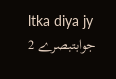ltka diya jy
جوابتبصرے 2